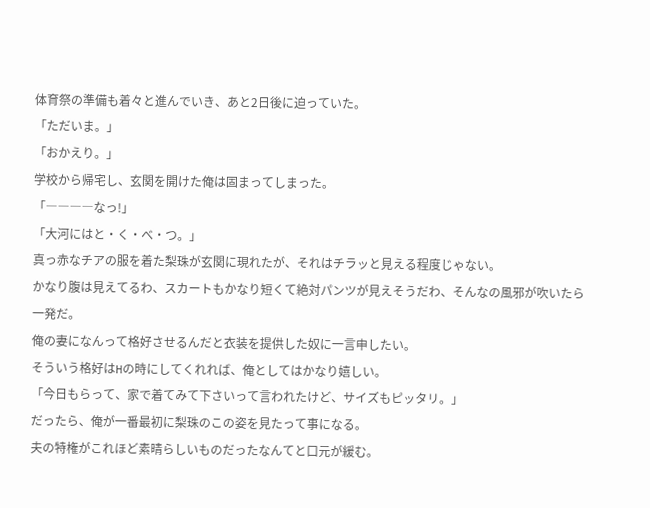体育祭の準備も着々と進んでいき、あと2日後に迫っていた。
「ただいま。」
「おかえり。」
学校から帰宅し、玄関を開けた俺は固まってしまった。
「――――なっ!」
「大河にはと・く・べ・つ。」
真っ赤なチアの服を着た梨珠が玄関に現れたが、それはチラッと見える程度じゃない。
かなり腹は見えてるわ、スカートもかなり短くて絶対パンツが見えそうだわ、そんなの風邪が吹いたら一発だ。
俺の妻になんって格好させるんだと衣装を提供した奴に一言申したい。
そういう格好はHの時にしてくれれば、俺としてはかなり嬉しい。
「今日もらって、家で着てみて下さいって言われたけど、サイズもピッタリ。」
だったら、俺が一番最初に梨珠のこの姿を見たって事になる。
夫の特権がこれほど素晴らしいものだったなんてと口元が緩む。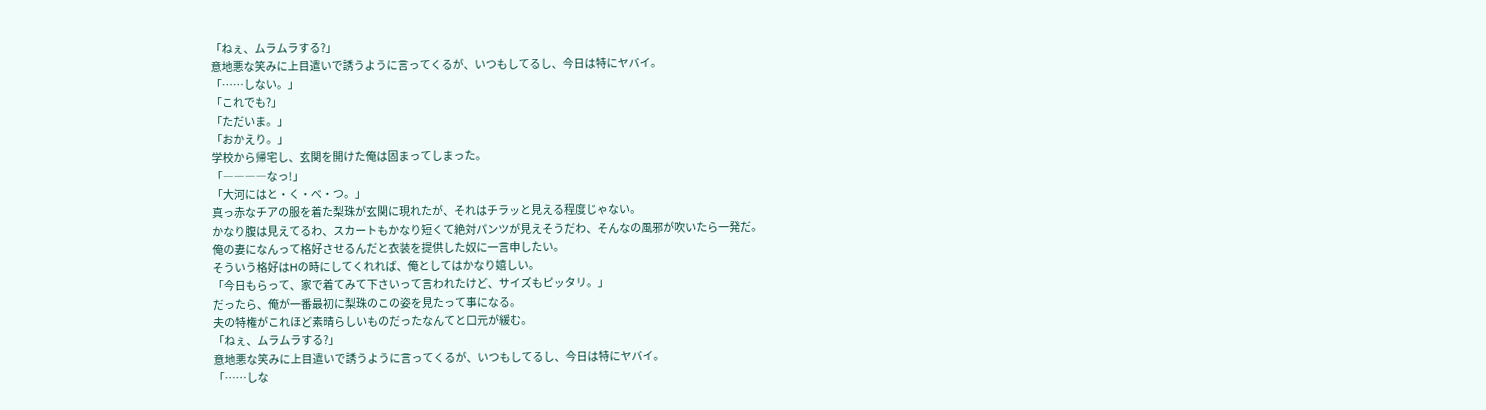「ねぇ、ムラムラする?」
意地悪な笑みに上目遣いで誘うように言ってくるが、いつもしてるし、今日は特にヤバイ。
「……しない。」
「これでも?」
「ただいま。」
「おかえり。」
学校から帰宅し、玄関を開けた俺は固まってしまった。
「――――なっ!」
「大河にはと・く・べ・つ。」
真っ赤なチアの服を着た梨珠が玄関に現れたが、それはチラッと見える程度じゃない。
かなり腹は見えてるわ、スカートもかなり短くて絶対パンツが見えそうだわ、そんなの風邪が吹いたら一発だ。
俺の妻になんって格好させるんだと衣装を提供した奴に一言申したい。
そういう格好はHの時にしてくれれば、俺としてはかなり嬉しい。
「今日もらって、家で着てみて下さいって言われたけど、サイズもピッタリ。」
だったら、俺が一番最初に梨珠のこの姿を見たって事になる。
夫の特権がこれほど素晴らしいものだったなんてと口元が緩む。
「ねぇ、ムラムラする?」
意地悪な笑みに上目遣いで誘うように言ってくるが、いつもしてるし、今日は特にヤバイ。
「……しな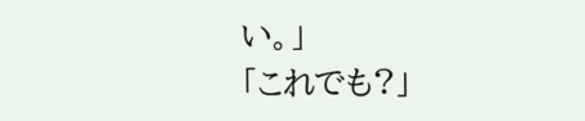い。」
「これでも?」